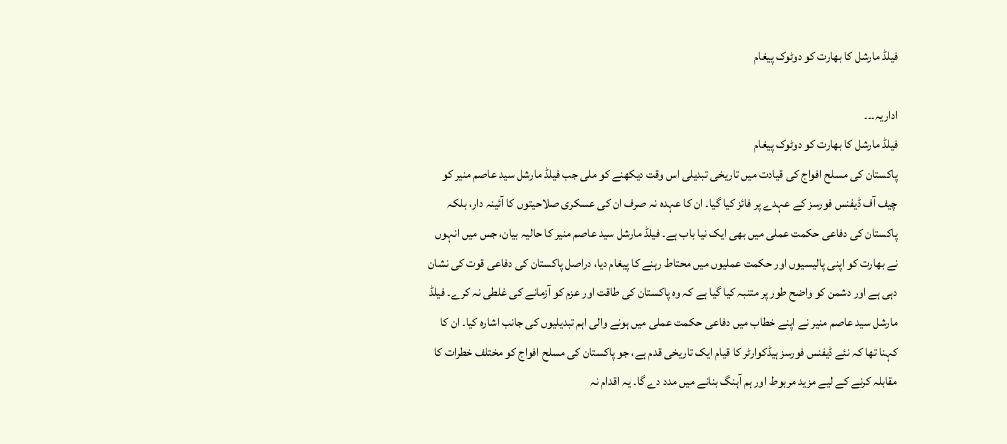فیلڈ مارشل کا بھارت کو دوٹوک پیغام

اداریہ۔۔۔
فیلڈ مارشل کا بھارت کو دوٹوک پیغام
پاکستان کی مسلح افواج کی قیادت میں تاریخی تبدیلی اس وقت دیکھنے کو ملی جب فیلڈ مارشل سید عاصم منیر کو چیف آف ڈیفنس فورسز کے عہدے پر فائز کیا گیا۔ ان کا عہدہ نہ صرف ان کی عسکری صلاحیتوں کا آئینہ دار، بلکہ پاکستان کی دفاعی حکمت عملی میں بھی ایک نیا باب ہے۔ فیلڈ مارشل سید عاصم منیر کا حالیہ بیان، جس میں انہوں نے بھارت کو اپنی پالیسیوں اور حکمت عملیوں میں محتاط رہنے کا پیغام دیا، دراصل پاکستان کی دفاعی قوت کی نشان دہی ہے اور دشمن کو واضح طور پر متنبہ کیا گیا ہے کہ وہ پاکستان کی طاقت اور عزم کو آزمانے کی غلطی نہ کرے۔ فیلڈ مارشل سید عاصم منیر نے اپنے خطاب میں دفاعی حکمت عملی میں ہونے والی اہم تبدیلیوں کی جانب اشارہ کیا۔ ان کا کہنا تھا کہ نئے ڈیفنس فورسز ہیڈکوارٹر کا قیام ایک تاریخی قدم ہے، جو پاکستان کی مسلح افواج کو مختلف خطرات کا مقابلہ کرنے کے لیے مزید مربوط اور ہم آہنگ بنانے میں مدد دے گا۔ یہ اقدام نہ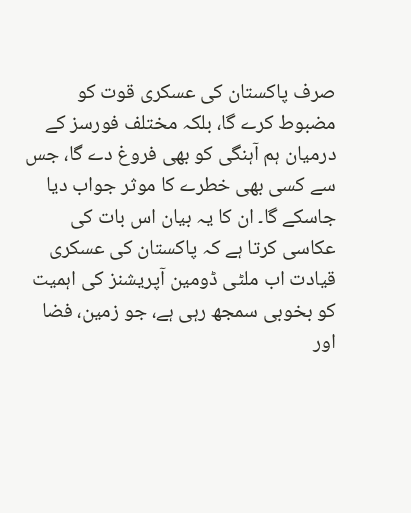صرف پاکستان کی عسکری قوت کو مضبوط کرے گا، بلکہ مختلف فورسز کے درمیان ہم آہنگی کو بھی فروغ دے گا، جس سے کسی بھی خطرے کا موثر جواب دیا جاسکے گا۔ ان کا یہ بیان اس بات کی عکاسی کرتا ہے کہ پاکستان کی عسکری قیادت اب ملٹی ڈومین آپریشنز کی اہمیت کو بخوبی سمجھ رہی ہے، جو زمین، فضا اور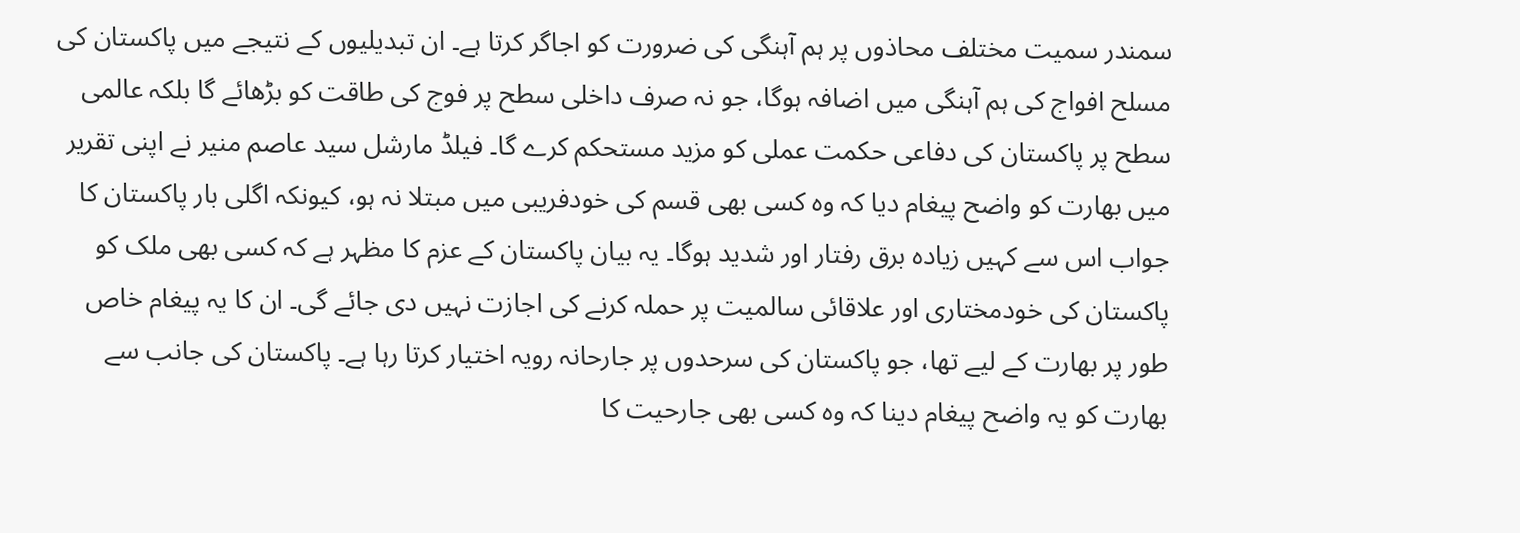سمندر سمیت مختلف محاذوں پر ہم آہنگی کی ضرورت کو اجاگر کرتا ہے۔ ان تبدیلیوں کے نتیجے میں پاکستان کی مسلح افواج کی ہم آہنگی میں اضافہ ہوگا، جو نہ صرف داخلی سطح پر فوج کی طاقت کو بڑھائے گا بلکہ عالمی سطح پر پاکستان کی دفاعی حکمت عملی کو مزید مستحکم کرے گا۔ فیلڈ مارشل سید عاصم منیر نے اپنی تقریر میں بھارت کو واضح پیغام دیا کہ وہ کسی بھی قسم کی خودفریبی میں مبتلا نہ ہو، کیونکہ اگلی بار پاکستان کا جواب اس سے کہیں زیادہ برق رفتار اور شدید ہوگا۔ یہ بیان پاکستان کے عزم کا مظہر ہے کہ کسی بھی ملک کو پاکستان کی خودمختاری اور علاقائی سالمیت پر حملہ کرنے کی اجازت نہیں دی جائے گی۔ ان کا یہ پیغام خاص طور پر بھارت کے لیے تھا، جو پاکستان کی سرحدوں پر جارحانہ رویہ اختیار کرتا رہا ہے۔ پاکستان کی جانب سے بھارت کو یہ واضح پیغام دینا کہ وہ کسی بھی جارحیت کا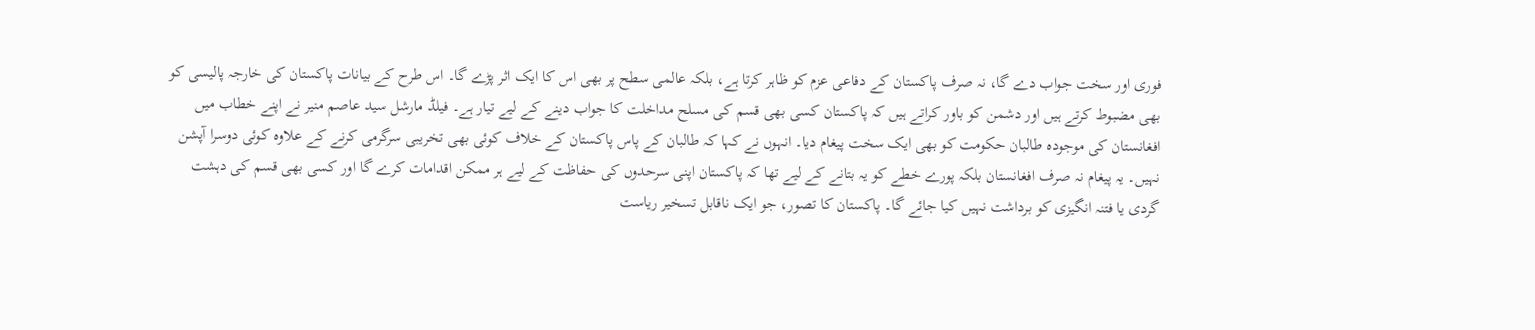فوری اور سخت جواب دے گا، نہ صرف پاکستان کے دفاعی عزم کو ظاہر کرتا ہے، بلکہ عالمی سطح پر بھی اس کا ایک اثر پڑے گا۔ اس طرح کے بیانات پاکستان کی خارجہ پالیسی کو بھی مضبوط کرتے ہیں اور دشمن کو باور کراتے ہیں کہ پاکستان کسی بھی قسم کی مسلح مداخلت کا جواب دینے کے لیے تیار ہے۔ فیلڈ مارشل سید عاصم منیر نے اپنے خطاب میں افغانستان کی موجودہ طالبان حکومت کو بھی ایک سخت پیغام دیا۔ انہوں نے کہا کہ طالبان کے پاس پاکستان کے خلاف کوئی بھی تخریبی سرگرمی کرنے کے علاوہ کوئی دوسرا آپشن نہیں۔ یہ پیغام نہ صرف افغانستان بلکہ پورے خطے کو یہ بتانے کے لیے تھا کہ پاکستان اپنی سرحدوں کی حفاظت کے لیے ہر ممکن اقدامات کرے گا اور کسی بھی قسم کی دہشت گردی یا فتنہ انگیزی کو برداشت نہیں کیا جائے گا۔ پاکستان کا تصور، جو ایک ناقابل تسخیر ریاست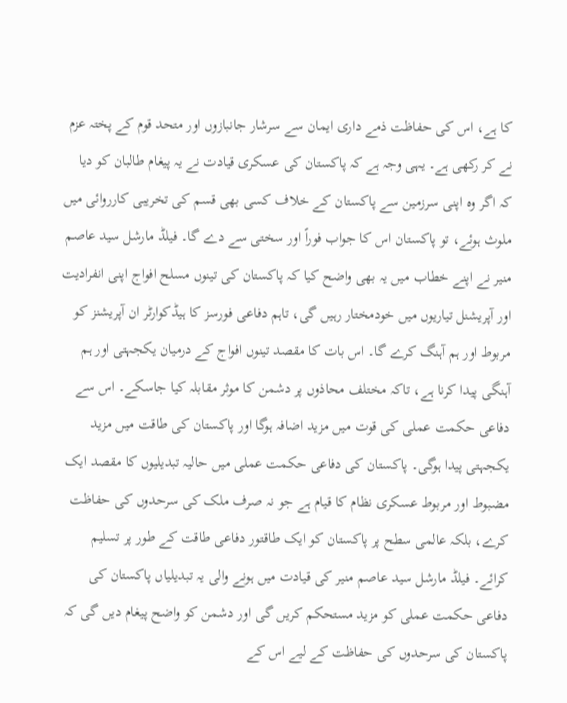کا ہے، اس کی حفاظت ذمے داری ایمان سے سرشار جانبازوں اور متحد قوم کے پختہ عزم نے کر رکھی ہے۔ یہی وجہ ہے کہ پاکستان کی عسکری قیادت نے یہ پیغام طالبان کو دیا کہ اگر وہ اپنی سرزمین سے پاکستان کے خلاف کسی بھی قسم کی تخریبی کارروائی میں ملوث ہوئے، تو پاکستان اس کا جواب فوراً اور سختی سے دے گا۔ فیلڈ مارشل سید عاصم منیر نے اپنے خطاب میں یہ بھی واضح کیا کہ پاکستان کی تینوں مسلح افواج اپنی انفرادیت اور آپریشنل تیاریوں میں خودمختار رہیں گی، تاہم دفاعی فورسز کا ہیڈکوارٹر ان آپریشنز کو مربوط اور ہم آہنگ کرے گا۔ اس بات کا مقصد تینوں افواج کے درمیان یکجہتی اور ہم آہنگی پیدا کرنا ہے، تاکہ مختلف محاذوں پر دشمن کا موثر مقابلہ کیا جاسکے۔ اس سے دفاعی حکمت عملی کی قوت میں مزید اضافہ ہوگا اور پاکستان کی طاقت میں مزید یکجہتی پیدا ہوگی۔ پاکستان کی دفاعی حکمت عملی میں حالیہ تبدیلیوں کا مقصد ایک مضبوط اور مربوط عسکری نظام کا قیام ہے جو نہ صرف ملک کی سرحدوں کی حفاظت کرے، بلکہ عالمی سطح پر پاکستان کو ایک طاقتور دفاعی طاقت کے طور پر تسلیم کرائے۔ فیلڈ مارشل سید عاصم منیر کی قیادت میں ہونے والی یہ تبدیلیاں پاکستان کی دفاعی حکمت عملی کو مزید مستحکم کریں گی اور دشمن کو واضح پیغام دیں گی کہ پاکستان کی سرحدوں کی حفاظت کے لیے اس کے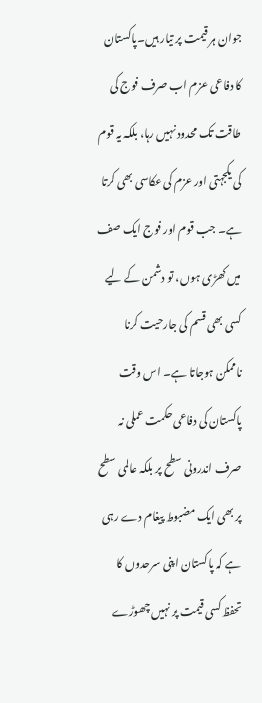جوان ہر قیمت پر تیار ہیں۔پاکستان کا دفاعی عزم اب صرف فوج کی طاقت تک محدود نہیں رہا، بلکہ یہ قوم کی یکجہتی اور عزم کی عکاسی بھی کرتا ہے۔ جب قوم اور فوج ایک صف میں کھڑی ہوں، تو دشمن کے لیے کسی بھی قسم کی جارحیت کرنا ناممکن ہوجاتا ہے۔ اس وقت پاکستان کی دفاعی حکمت عملی نہ صرف اندرونی سطح پر بلکہ عالمی سطح پر بھی ایک مضبوط پیغام دے رہی ہے کہ پاکستان اپنی سرحدوں کا تحفظ کسی قیمت پر نہیں چھوڑے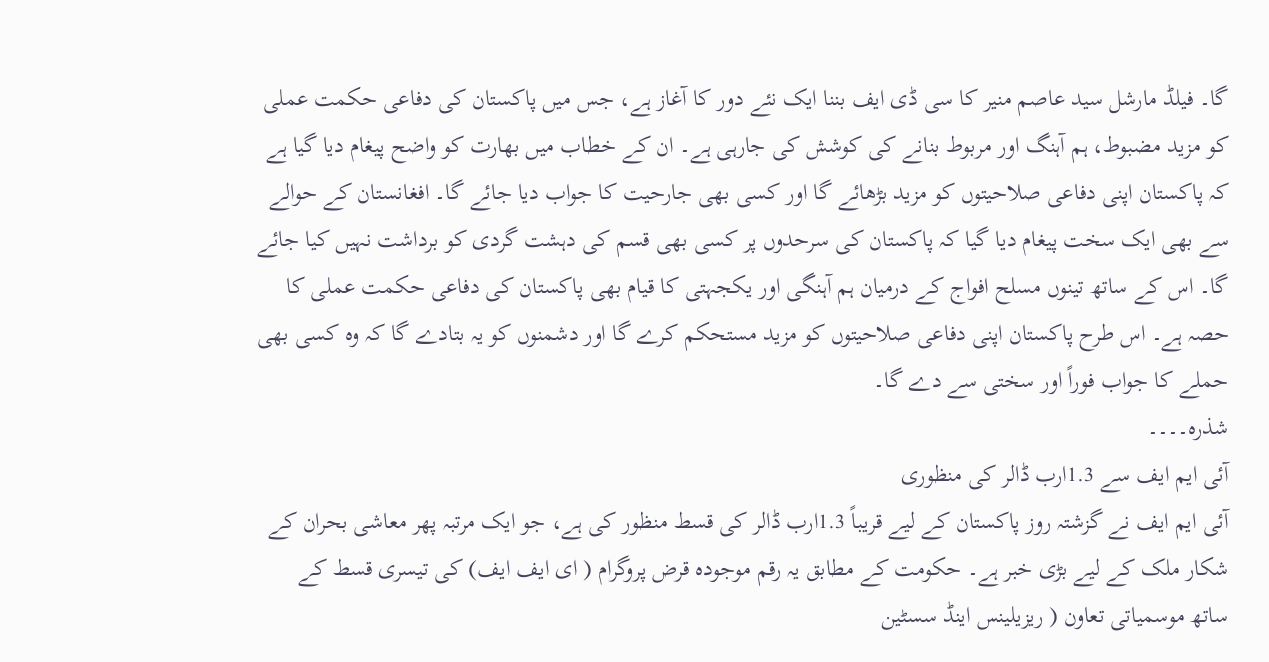گا۔ فیلڈ مارشل سید عاصم منیر کا سی ڈی ایف بننا ایک نئے دور کا آغاز ہے، جس میں پاکستان کی دفاعی حکمت عملی کو مزید مضبوط، ہم آہنگ اور مربوط بنانے کی کوشش کی جارہی ہے۔ ان کے خطاب میں بھارت کو واضح پیغام دیا گیا ہے کہ پاکستان اپنی دفاعی صلاحیتوں کو مزید بڑھائے گا اور کسی بھی جارحیت کا جواب دیا جائے گا۔ افغانستان کے حوالے سے بھی ایک سخت پیغام دیا گیا کہ پاکستان کی سرحدوں پر کسی بھی قسم کی دہشت گردی کو برداشت نہیں کیا جائے گا۔ اس کے ساتھ تینوں مسلح افواج کے درمیان ہم آہنگی اور یکجہتی کا قیام بھی پاکستان کی دفاعی حکمت عملی کا حصہ ہے۔ اس طرح پاکستان اپنی دفاعی صلاحیتوں کو مزید مستحکم کرے گا اور دشمنوں کو یہ بتادے گا کہ وہ کسی بھی حملے کا جواب فوراً اور سختی سے دے گا۔
شذرہ۔۔۔۔
آئی ایم ایف سے 1.3ارب ڈالر کی منظوری
آئی ایم ایف نے گزشتہ روز پاکستان کے لیے قریباً 1.3ارب ڈالر کی قسط منظور کی ہے، جو ایک مرتبہ پھر معاشی بحران کے شکار ملک کے لیے بڑی خبر ہے۔ حکومت کے مطابق یہ رقم موجودہ قرض پروگرام ( ای ایف ایف) کی تیسری قسط کے ساتھ موسمیاتی تعاون ( ریزیلینس اینڈ سسٹین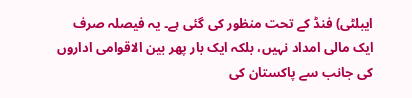ایبلٹی) فنڈ کے تحت منظور کی گئی ہے۔ یہ فیصلہ صرف ایک مالی امداد نہیں، بلکہ ایک بار پھر بین الاقوامی اداروں کی جانب سے پاکستان کی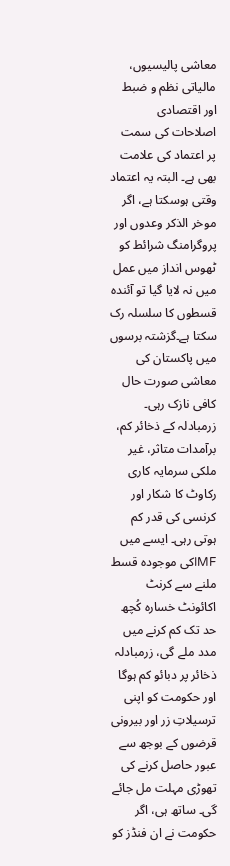معاشی پالیسیوں، مالیاتی نظم و ضبط اور اقتصادی اصلاحات کی سمت پر اعتماد کی علامت بھی ہے۔ البتہ یہ اعتماد وقتی ہوسکتا ہے، اگر موخر الذکر وعدوں اور پروگرامنگ شرائط کو ٹھوس انداز میں عمل میں نہ لایا گیا تو آئندہ قسطوں کا سلسلہ رک سکتا ہے۔گزشتہ برسوں میں پاکستان کی معاشی صورت حال کافی نازک رہی۔ زرمبادلہ کے ذخائر کم، برآمدات متاثر، غیر ملکی سرمایہ کاری رکاوٹ کا شکار اور کرنسی کی قدر کم ہوتی رہی۔ ایسے میں IMFکی موجودہ قسط ملنے سے کرنٹ اکائونٹ خسارہ کُچھ حد تک کم کرنے میں مدد ملے گی، زرمبادلہ ذخائر پر دبائو کم ہوگا اور حکومت کو اپنی ترسیلاتِ زر اور بیرونی قرضوں کے بوجھ سے عبور حاصل کرنے کی تھوڑی مہلت مل جائے گی۔ ساتھ ہی، اگر حکومت نے ان فنڈز کو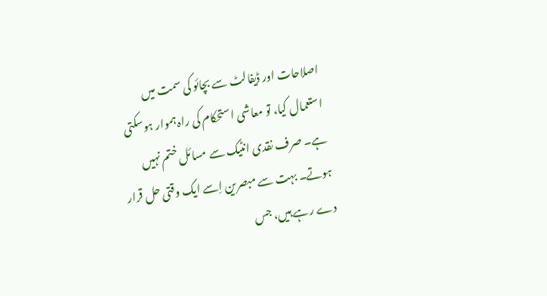اصلاحات اور ڈیفالٹ سے بچائو کی سمت میں استعمال کیا، تو معاشی استحکام کی راہ ہموار ہوسکتی ہے۔ صرف نقدی انٹیک سے مسائل ختم نہیں ہوتے۔ بہت سے مبصرین اِسے ایک وقتی حل قرار دے رہے ہیں، جس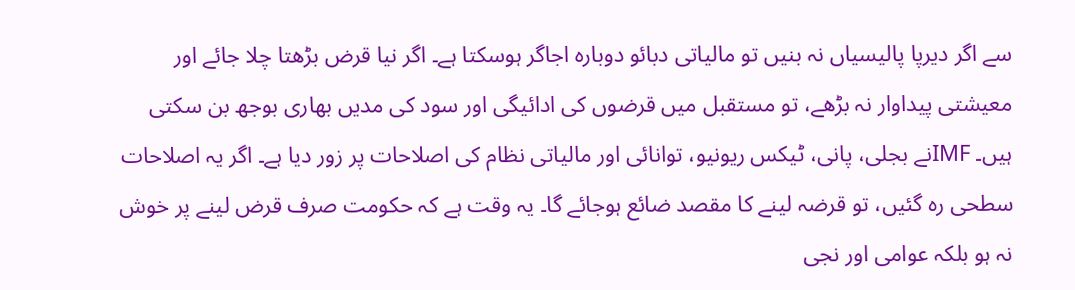سے اگر دیرپا پالیسیاں نہ بنیں تو مالیاتی دبائو دوبارہ اجاگر ہوسکتا ہے۔ اگر نیا قرض بڑھتا چلا جائے اور معیشتی پیداوار نہ بڑھے، تو مستقبل میں قرضوں کی ادائیگی اور سود کی مدیں بھاری بوجھ بن سکتی ہیں۔ IMFنے بجلی، پانی، ٹیکس ریونیو، توانائی اور مالیاتی نظام کی اصلاحات پر زور دیا ہے۔ اگر یہ اصلاحات سطحی رہ گئیں، تو قرضہ لینے کا مقصد ضائع ہوجائے گا۔ یہ وقت ہے کہ حکومت صرف قرض لینے پر خوش نہ ہو بلکہ عوامی اور نجی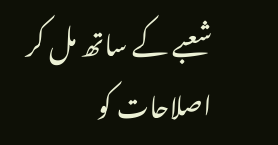شعبے کے ساتھ مل کر اصلاحات کو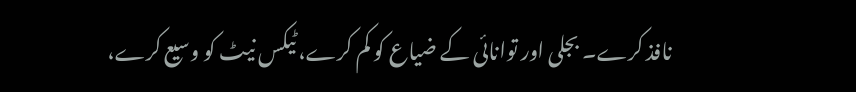نافذ کرے۔ بجلی اور توانائی کے ضیاع کو کم کرے، ٹیکس نیٹ کو وسیع کرے،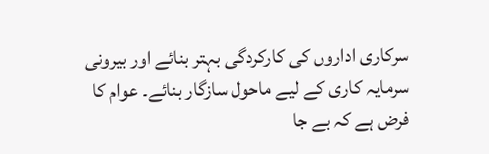سرکاری اداروں کی کارکردگی بہتر بنائے اور بیرونی سرمایہ کاری کے لیے ماحول سازگار بنائے۔ عوام کا فرض ہے کہ بے جا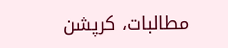مطالبات، کرپشن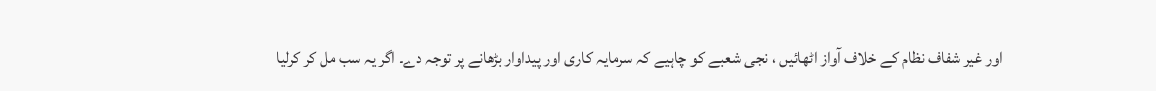اور غیر شفاف نظام کے خلاف آواز اٹھائیں ، نجی شعبے کو چاہیے کہ سرمایہ کاری اور پیداوار بڑھانے پر توجہ دے۔ اگر یہ سب مل کر کرلیا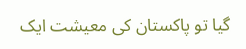گیا تو پاکستان کی معیشت ایک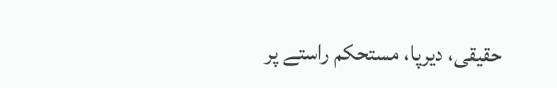حقیقی، دیرپا، مستحکم راستے پر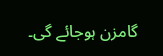گامزن ہوجائے گی۔